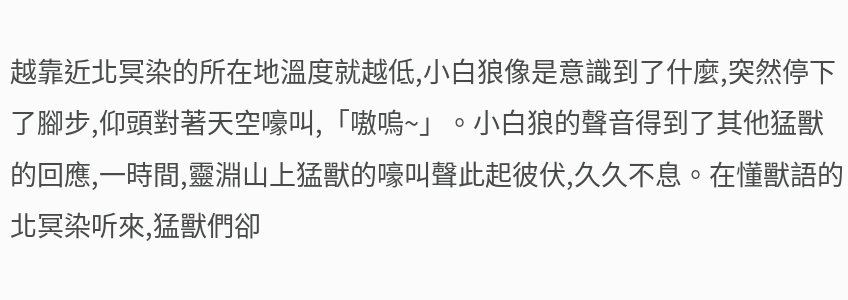越靠近北冥染的所在地溫度就越低,小白狼像是意識到了什麼,突然停下了腳步,仰頭對著天空嚎叫,「嗷嗚~」。小白狼的聲音得到了其他猛獸的回應,一時間,靈淵山上猛獸的嚎叫聲此起彼伏,久久不息。在懂獸語的北冥染听來,猛獸們卻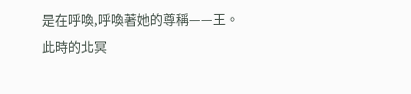是在呼喚,呼喚著她的尊稱——王。
此時的北冥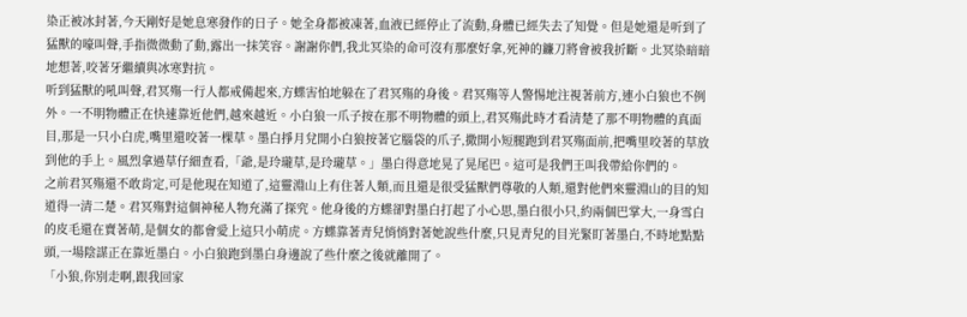染正被冰封著,今天剛好是她息寒發作的日子。她全身都被凍著,血液已經停止了流動,身體已經失去了知覺。但是她還是听到了猛獸的嚎叫聲,手指微微動了動,露出一抹笑容。謝謝你們,我北冥染的命可沒有那麼好拿,死神的鐮刀將會被我折斷。北冥染暗暗地想著,咬著牙繼續與冰寒對抗。
听到猛獸的吼叫聲,君冥殤一行人都戒備起來,方蝶害怕地躲在了君冥殤的身後。君冥殤等人警惕地注視著前方,連小白狼也不例外。一不明物體正在快速靠近他們,越來越近。小白狼一爪子按在那不明物體的頭上,君冥殤此時才看清楚了那不明物體的真面目,那是一只小白虎,嘴里還咬著一棵草。墨白掙月兌開小白狼按著它腦袋的爪子,撒開小短腿跑到君冥殤面前,把嘴里咬著的草放到他的手上。風烈拿過草仔細查看,「爺,是玲瓏草,是玲瓏草。」墨白得意地晃了晃尾巴。這可是我們王叫我帶給你們的。
之前君冥殤還不敢肯定,可是他現在知道了,這靈淵山上有住著人類,而且還是很受猛獸們尊敬的人類,還對他們來靈淵山的目的知道得一清二楚。君冥殤對這個神秘人物充滿了探究。他身後的方蝶卻對墨白打起了小心思,墨白很小只,約兩個巴掌大,一身雪白的皮毛還在賣著萌,是個女的都會愛上這只小萌虎。方蝶靠著青兒悄悄對著她說些什麼,只見青兒的目光緊盯著墨白,不時地點點頭,一場陰謀正在靠近墨白。小白狼跑到墨白身邊說了些什麼之後就離開了。
「小狼,你別走啊,跟我回家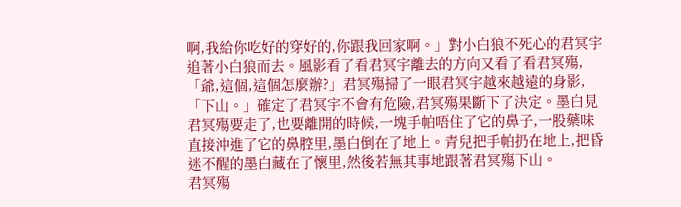啊,我給你吃好的穿好的,你跟我回家啊。」對小白狼不死心的君冥宇追著小白狼而去。風影看了看君冥宇離去的方向又看了看君冥殤,「爺,這個,這個怎麼辦?」君冥殤掃了一眼君冥宇越來越遠的身影,「下山。」確定了君冥宇不會有危險,君冥殤果斷下了決定。墨白見君冥殤要走了,也要離開的時候,一塊手帕唔住了它的鼻子,一股藥味直接沖進了它的鼻腔里,墨白倒在了地上。青兒把手帕扔在地上,把昏迷不醒的墨白藏在了懷里,然後若無其事地跟著君冥殤下山。
君冥殤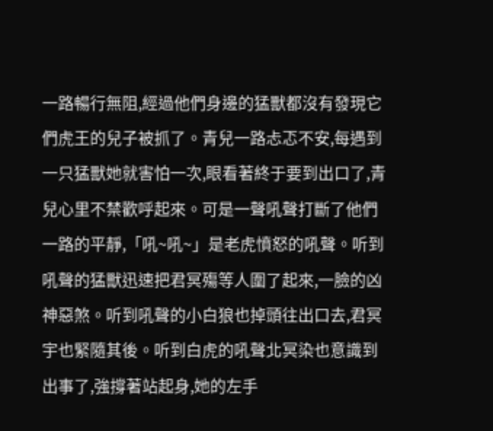一路暢行無阻,經過他們身邊的猛獸都沒有發現它們虎王的兒子被抓了。青兒一路忐忑不安,每遇到一只猛獸她就害怕一次,眼看著終于要到出口了,青兒心里不禁歡呼起來。可是一聲吼聲打斷了他們一路的平靜,「吼~吼~」是老虎憤怒的吼聲。听到吼聲的猛獸迅速把君冥殤等人圍了起來,一臉的凶神惡煞。听到吼聲的小白狼也掉頭往出口去,君冥宇也緊隨其後。听到白虎的吼聲北冥染也意識到出事了,強撐著站起身,她的左手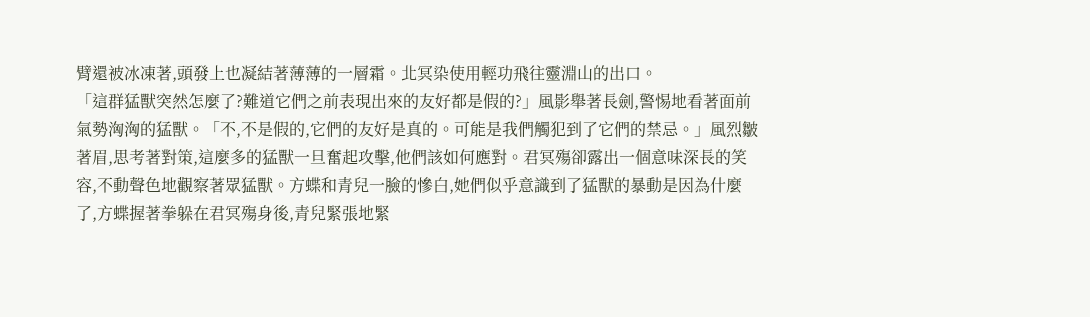臂還被冰凍著,頭發上也凝結著薄薄的一層霜。北冥染使用輕功飛往靈淵山的出口。
「這群猛獸突然怎麼了?難道它們之前表現出來的友好都是假的?」風影舉著長劍,警惕地看著面前氣勢洶洶的猛獸。「不,不是假的,它們的友好是真的。可能是我們觸犯到了它們的禁忌。」風烈皺著眉,思考著對策,這麼多的猛獸一旦奮起攻擊,他們該如何應對。君冥殤卻露出一個意味深長的笑容,不動聲色地觀察著眾猛獸。方蝶和青兒一臉的慘白,她們似乎意識到了猛獸的暴動是因為什麼了,方蝶握著拳躲在君冥殤身後,青兒緊張地緊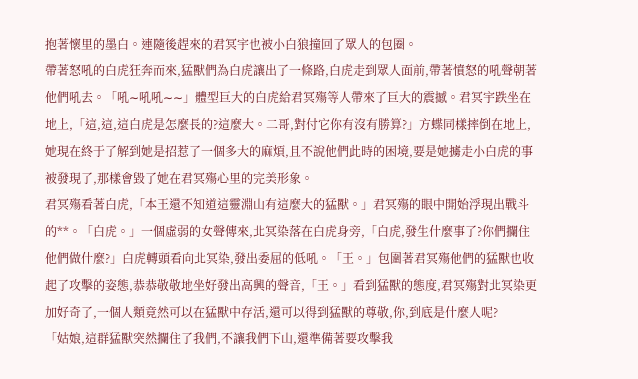抱著懷里的墨白。連隨後趕來的君冥宇也被小白狼撞回了眾人的包圈。
帶著怒吼的白虎狂奔而來,猛獸們為白虎讓出了一條路,白虎走到眾人面前,帶著憤怒的吼聲朝著他們吼去。「吼∼吼吼∼∼」體型巨大的白虎給君冥殤等人帶來了巨大的震撼。君冥宇跌坐在地上,「這,這,這白虎是怎麼長的?這麼大。二哥,對付它你有沒有勝算?」方蝶同樣摔倒在地上,她現在終于了解到她是招惹了一個多大的麻煩,且不說他們此時的困境,要是她擄走小白虎的事被發現了,那樣會毀了她在君冥殤心里的完美形象。
君冥殤看著白虎,「本王還不知道這靈淵山有這麼大的猛獸。」君冥殤的眼中開始浮現出戰斗的**。「白虎。」一個虛弱的女聲傳來,北冥染落在白虎身旁,「白虎,發生什麼事了?你們攔住他們做什麼?」白虎轉頭看向北冥染,發出委屈的低吼。「王。」包圍著君冥殤他們的猛獸也收起了攻擊的姿態,恭恭敬敬地坐好發出高興的聲音,「王。」看到猛獸的態度,君冥殤對北冥染更加好奇了,一個人類竟然可以在猛獸中存活,還可以得到猛獸的尊敬,你,到底是什麼人呢?
「姑娘,這群猛獸突然攔住了我們,不讓我們下山,還準備著要攻擊我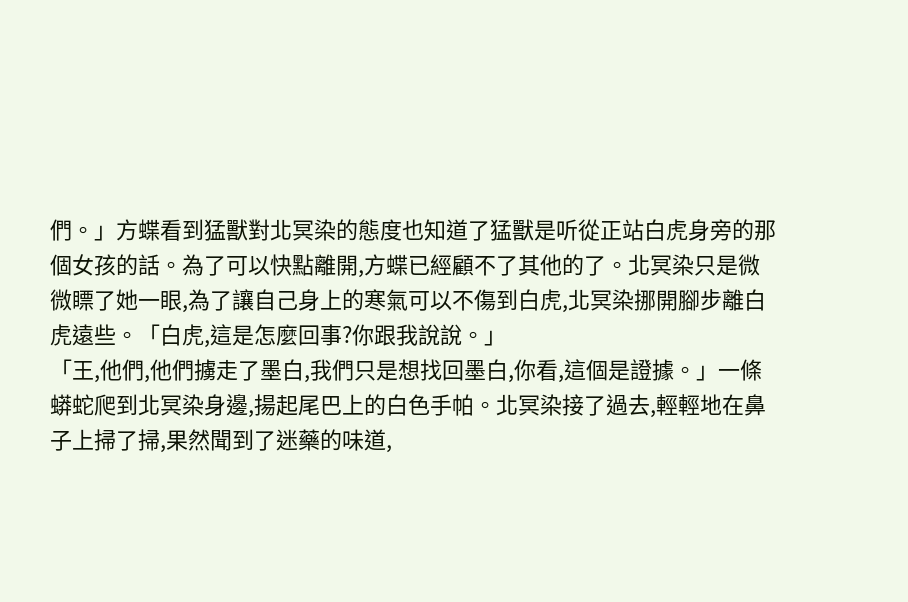們。」方蝶看到猛獸對北冥染的態度也知道了猛獸是听從正站白虎身旁的那個女孩的話。為了可以快點離開,方蝶已經顧不了其他的了。北冥染只是微微瞟了她一眼,為了讓自己身上的寒氣可以不傷到白虎,北冥染挪開腳步離白虎遠些。「白虎,這是怎麼回事?你跟我說說。」
「王,他們,他們擄走了墨白,我們只是想找回墨白,你看,這個是證據。」一條蟒蛇爬到北冥染身邊,揚起尾巴上的白色手帕。北冥染接了過去,輕輕地在鼻子上掃了掃,果然聞到了迷藥的味道,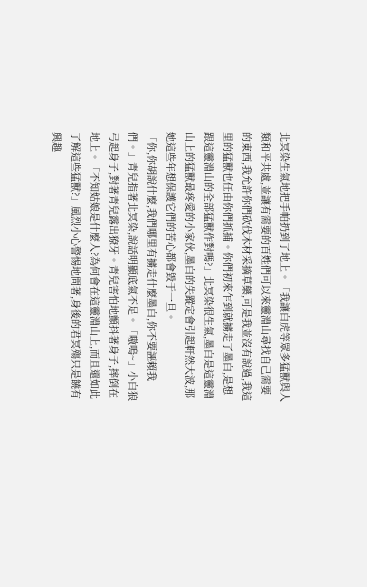北冥染生氣地把手帕扔到了地上。「我讓白虎等眾多猛獸與人類和平共處,並讓有需要的百姓們可以來靈淵山尋找自己需要的東西,我允許你們砍伐木材采摘草藥,可是我並沒有說過,我這里的猛獸也任由你們抓捕。你們初來乍到就擄走了墨白,是想跟這靈淵山的全部猛獸作對嗎?」北冥染很生氣,墨白是這靈淵山上的猛獸最疼愛的小家伙,墨白的失蹤定會引起軒然大波,那她這些年想保護它們的苦心都會毀于一旦。
「你,你胡說什麼,我們哪里有擄走什麼墨白,你不要誣賴我們。」青兒指著北冥染,說話明顯底氣不足。「嗷嗚~」小白狼弓起身子,對著青兒露出獠牙。青兒害怕地顫抖著身子,摔倒在地上。「不知姑娘是什麼人?為何會在這靈淵山上,而且還如此了解這些猛獸?」風烈小心警惕地問著,身後的君冥殤只是饒有興趣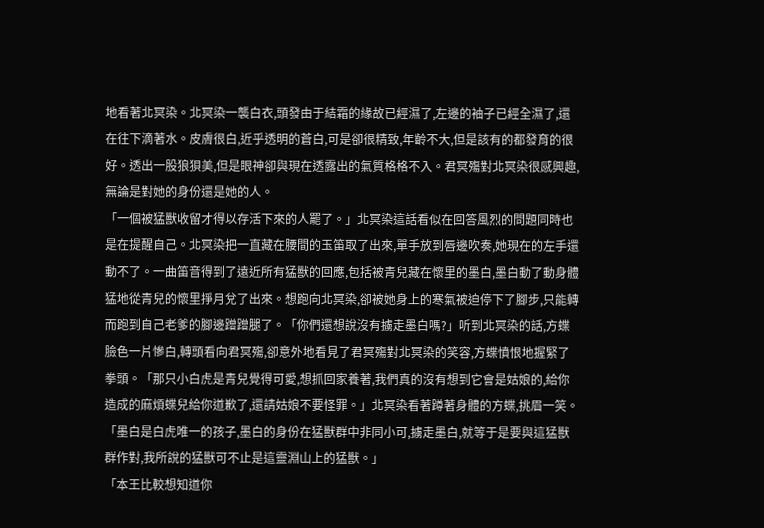地看著北冥染。北冥染一襲白衣,頭發由于結霜的緣故已經濕了,左邊的袖子已經全濕了,還在往下滴著水。皮膚很白,近乎透明的蒼白,可是卻很精致,年齡不大,但是該有的都發育的很好。透出一股狼狽美,但是眼神卻與現在透露出的氣質格格不入。君冥殤對北冥染很感興趣,無論是對她的身份還是她的人。
「一個被猛獸收留才得以存活下來的人罷了。」北冥染這話看似在回答風烈的問題同時也是在提醒自己。北冥染把一直藏在腰間的玉笛取了出來,單手放到唇邊吹奏,她現在的左手還動不了。一曲笛音得到了遠近所有猛獸的回應,包括被青兒藏在懷里的墨白,墨白動了動身體猛地從青兒的懷里掙月兌了出來。想跑向北冥染,卻被她身上的寒氣被迫停下了腳步,只能轉而跑到自己老爹的腳邊蹭蹭腿了。「你們還想說沒有擄走墨白嗎?」听到北冥染的話,方蝶臉色一片慘白,轉頭看向君冥殤,卻意外地看見了君冥殤對北冥染的笑容,方蝶憤恨地握緊了拳頭。「那只小白虎是青兒覺得可愛,想抓回家養著,我們真的沒有想到它會是姑娘的,給你造成的麻煩蝶兒給你道歉了,還請姑娘不要怪罪。」北冥染看著蹲著身體的方蝶,挑眉一笑。
「墨白是白虎唯一的孩子,墨白的身份在猛獸群中非同小可,擄走墨白,就等于是要與這猛獸群作對,我所說的猛獸可不止是這靈淵山上的猛獸。」
「本王比較想知道你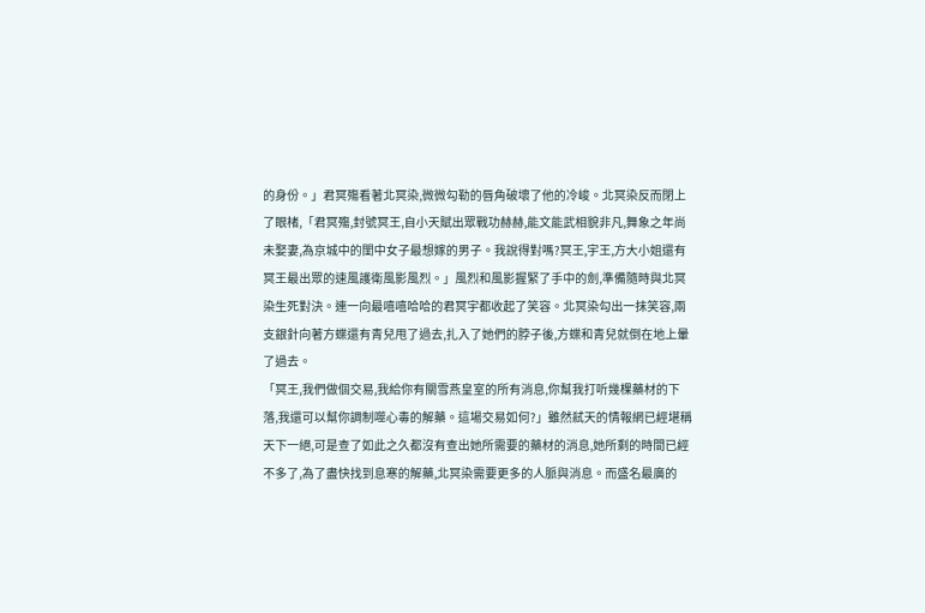的身份。」君冥殤看著北冥染,微微勾勒的唇角破壞了他的冷峻。北冥染反而閉上了眼楮,「君冥殤,封號冥王,自小天賦出眾戰功赫赫,能文能武相貌非凡,舞象之年尚未娶妻,為京城中的閨中女子最想嫁的男子。我說得對嗎?冥王,宇王,方大小姐還有冥王最出眾的速風護衛風影風烈。」風烈和風影握緊了手中的劍,準備隨時與北冥染生死對決。連一向最嘻嘻哈哈的君冥宇都收起了笑容。北冥染勾出一抹笑容,兩支銀針向著方蝶還有青兒甩了過去,扎入了她們的脖子後,方蝶和青兒就倒在地上暈了過去。
「冥王,我們做個交易,我給你有關雪燕皇室的所有消息,你幫我打听幾棵藥材的下落,我還可以幫你調制噬心毒的解藥。這場交易如何?」雖然弒天的情報網已經堪稱天下一絕,可是查了如此之久都沒有查出她所需要的藥材的消息,她所剩的時間已經不多了,為了盡快找到息寒的解藥,北冥染需要更多的人脈與消息。而盛名最廣的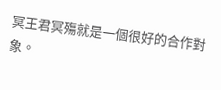冥王君冥殤就是一個很好的合作對象。